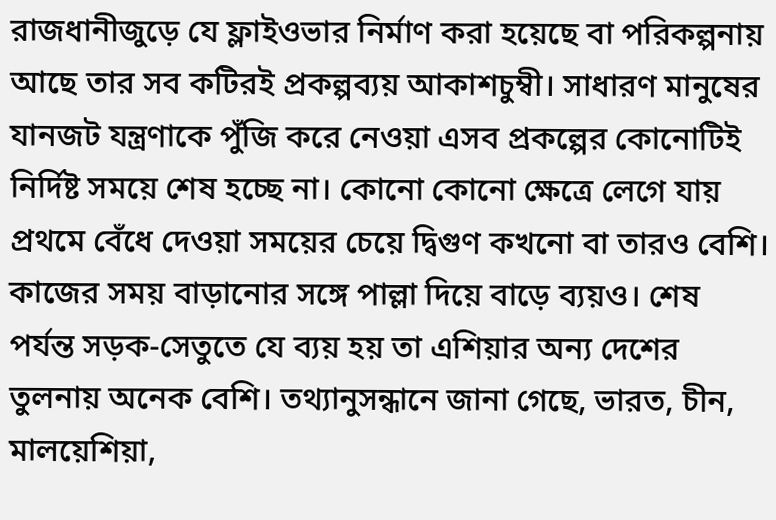রাজধানীজুড়ে যে ফ্লাইওভার নির্মাণ করা হয়েছে বা পরিকল্পনায় আছে তার সব কটিরই প্রকল্পব্যয় আকাশচুম্বী। সাধারণ মানুষের যানজট যন্ত্রণাকে পুঁজি করে নেওয়া এসব প্রকল্পের কোনোটিই নির্দিষ্ট সময়ে শেষ হচ্ছে না। কোনো কোনো ক্ষেত্রে লেগে যায় প্রথমে বেঁধে দেওয়া সময়ের চেয়ে দ্বিগুণ কখনো বা তারও বেশি। কাজের সময় বাড়ানোর সঙ্গে পাল্লা দিয়ে বাড়ে ব্যয়ও। শেষ পর্যন্ত সড়ক-সেতুতে যে ব্যয় হয় তা এশিয়ার অন্য দেশের তুলনায় অনেক বেশি। তথ্যানুসন্ধানে জানা গেছে, ভারত, চীন, মালয়েশিয়া,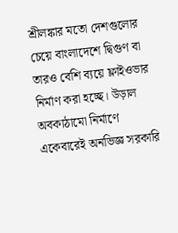শ্রীলঙ্কার মতো দেশগুলোর চেয়ে বাংলাদেশে দ্বিগুণ বা তারও বেশি ব্যয়ে ফ্লাইওভার নির্মাণ করা হচ্ছে। উড়াল অবকাঠামো নির্মাণে একেবারেই অনভিজ্ঞ সরকারি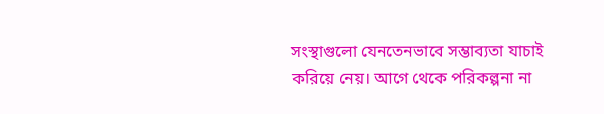সংস্থাগুলো যেনতেনভাবে সম্ভাব্যতা যাচাই করিয়ে নেয়। আগে থেকে পরিকল্পনা না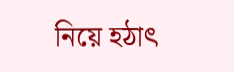নিয়ে হঠাৎ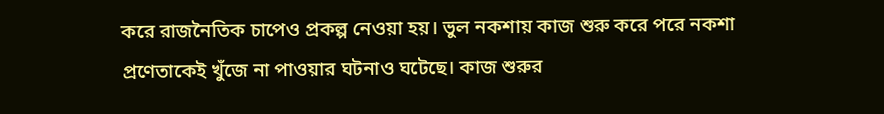করে রাজনৈতিক চাপেও প্রকল্প নেওয়া হয়। ভুল নকশায় কাজ শুরু করে পরে নকশা প্রণেতাকেই খুঁজে না পাওয়ার ঘটনাও ঘটেছে। কাজ শুরুর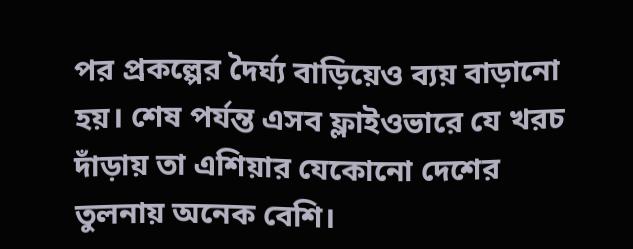পর প্রকল্পের দৈর্ঘ্য বাড়িয়েও ব্যয় বাড়ানো হয়। শেষ পর্যন্ত এসব ফ্লাইওভারে যে খরচ দাঁড়ায় তা এশিয়ার যেকোনো দেশের তুলনায় অনেক বেশি।